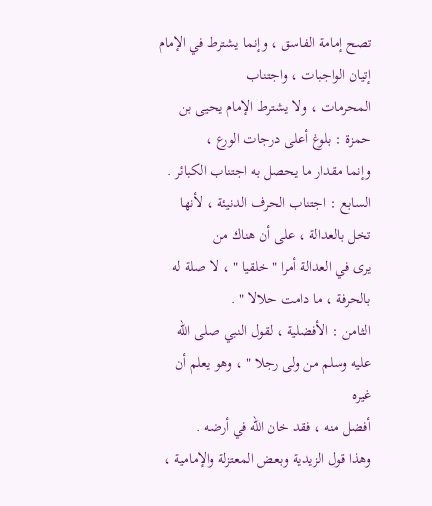تصح إمامة الفاسق ، وإنما يشترط في الإمام إتيان الواجبات ، واجتناب
المحرمات ، ولا يشترط الإمام يحيى بن حمزة : بلوغ أعلى درجات الورع ،
وإنما مقدار ما يحصل به اجتناب الكبائر .
السابع : اجتناب الحرف الدنيئة ، لأنها تخل بالعدالة ، على أن هناك من
يرى في العدالة أمرا " خلقيا " ، لا صلة له بالحرفة ، ما دامت حلالا " .
الثامن : الأفضلية ، لقول النبي صلى الله عليه وسلم من ولى رجلا " ، وهو يعلم أن غيره
أفضل منه ، فقد خان الله في أرضه .
وهذا قول الزيدية وبعض المعتزلة والإمامية ،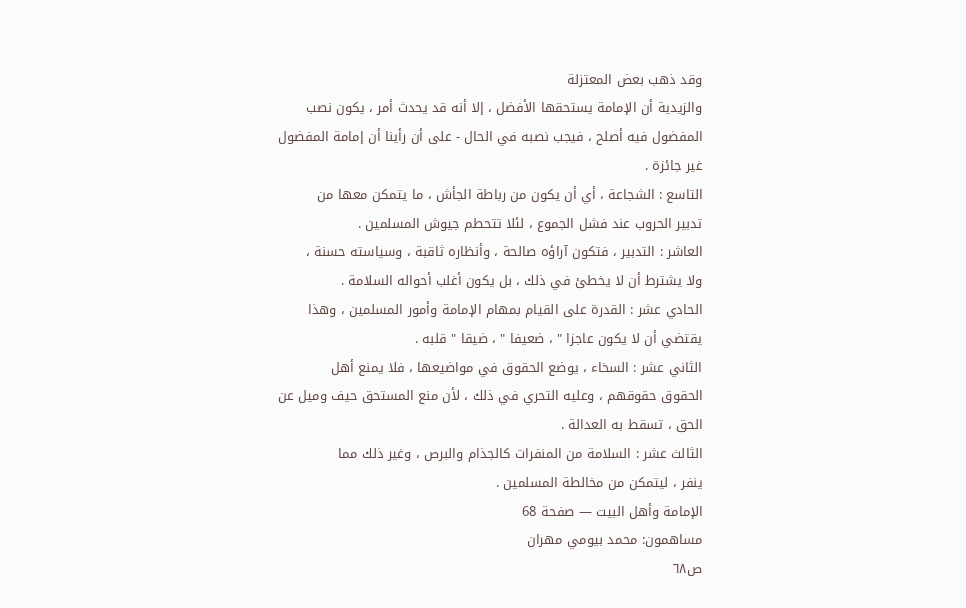وقد ذهب بعض المعتزلة
والزيدية أن الإمامة يستحقها الأفضل ، إلا أنه قد يحدث أمر ، يكون نصب
المفضول فيه أصلح ، فيجب نصبه في الحال - على أن رأينا أن إمامة المفضول
غير جائزة .
التاسع : الشجاعة ، أي أن يكون من رباطة الجأش ، ما يتمكن معها من
تدبير الحروب عند فشل الجموع ، لئلا تتحطم جيوش المسلمين .
العاشر : التدبير ، فتكون آراؤه صالحة ، وأنظاره ثاقبة ، وسياسته حسنة ،
ولا يشترط أن لا يخطئ في ذلك ، بل يكون أغلب أحواله السلامة .
الحادي عشر : القدرة على القيام بمهام الإمامة وأمور المسلمين ، وهذا
يقتضي أن لا يكون عاجزا " ، ضعيفا " ، ضيقا " قلبه .
الثاني عشر : السخاء ، يوضع الحقوق في مواضيعها ، فلا يمنع أهل
الحقوق حقوقهم ، وعليه التحري في ذلك ، لأن منع المستحق حيف وميل عن
الحق ، تسقط به العدالة .
الثالث عشر : السلامة من المنفرات كالجذام والبرص ، وغير ذلك مما
ينفر ، ليتمكن من مخالطة المسلمين .
الإمامة وأهل البيت — صفحة 68
مساهمون: محمد بيومي مهران
ص٦٨